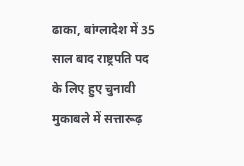ढाका, बांग्लादेश में 35 साल बाद राष्ट्रपति पद के लिए हुए चुनावी मुकाबले में सत्तारूढ़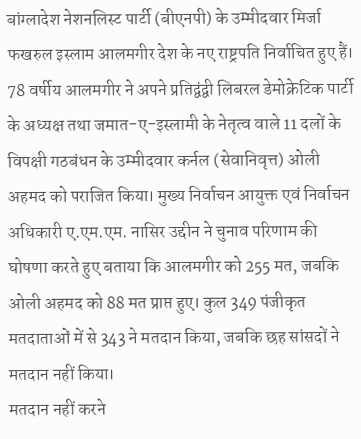बांग्लादेश नेशनलिस्ट पार्टी (बीएनपी) के उम्मीदवार मिर्जा फखरुल इस्लाम आलमगीर देश के नए राष्ट्रपति निर्वाचित हुए हैं। 78 वर्षीय आलमगीर ने अपने प्रतिद्वंद्वी लिबरल डेमोक्रेटिक पार्टी के अध्यक्ष तथा जमात-ए-इस्लामी के नेतृत्व वाले 11 दलों के विपक्षी गठबंधन के उम्मीदवार कर्नल (सेवानिवृत्त) ओली अहमद को पराजित किया। मुख्य निर्वाचन आयुक्त एवं निर्वाचन अधिकारी ए.एम.एम. नासिर उद्दीन ने चुनाव परिणाम की घोषणा करते हुए बताया कि आलमगीर को 255 मत, जबकि ओली अहमद को 88 मत प्राप्त हुए। कुल 349 पंजीकृत मतदाताओं में से 343 ने मतदान किया, जबकि छह सांसदों ने मतदान नहीं किया।
मतदान नहीं करने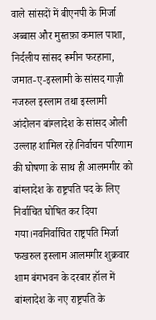वाले सांसदों में बीएनपी के मिर्जा अब्बास और मुस्तफ़ा कमाल पाशा, निर्दलीय सांसद रूमीन फरहाना, जमात-ए-इस्लामी के सांसद गाज़ी नजरुल इस्लाम तथा इस्लामी आंदोलन बांग्लादेश के सांसद ओली उल्लाह शामिल रहे।निर्वाचन परिणाम की घोषणा के साथ ही आलमगीर को बांग्लादेश के राष्ट्रपति पद के लिए निर्वाचित घोषित कर दिया गया।नवनिर्वाचित राष्ट्रपति मिर्जा फखरुल इस्लाम आलमगीर शुक्रवार शाम बंगभवन के दरबार हॉल में बांग्लादेश के नए राष्ट्रपति के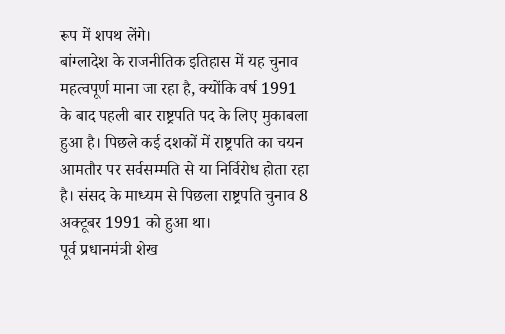रूप में शपथ लेंगे।
बांग्लादेश के राजनीतिक इतिहास में यह चुनाव महत्वपूर्ण माना जा रहा है, क्योंकि वर्ष 1991 के बाद पहली बार राष्ट्रपति पद के लिए मुकाबला हुआ है। पिछले कई दशकों में राष्ट्रपति का चयन आमतौर पर सर्वसम्मति से या निर्विरोध होता रहा है। संसद के माध्यम से पिछला राष्ट्रपति चुनाव 8 अक्टूबर 1991 को हुआ था।
पूर्व प्रधानमंत्री शेख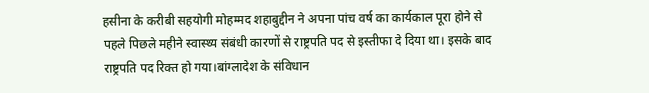हसीना के करीबी सहयोगी मोहम्मद शहाबुद्दीन ने अपना पांच वर्ष का कार्यकाल पूरा होने से पहले पिछले महीने स्वास्थ्य संबंधी कारणों से राष्ट्रपति पद से इस्तीफा दे दिया था। इसके बाद राष्ट्रपति पद रिक्त हो गया।बांग्लादेश के संविधान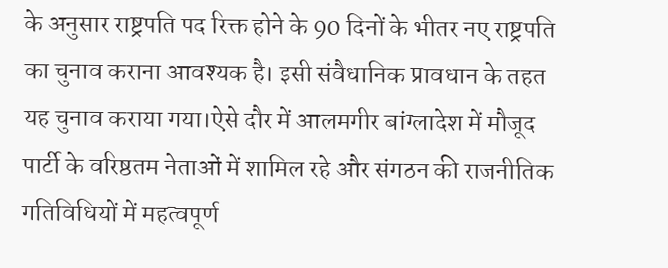के अनुसार राष्ट्रपति पद रिक्त होने के 90 दिनों के भीतर नए राष्ट्रपति का चुनाव कराना आवश्यक है। इसी संवैधानिक प्रावधान के तहत यह चुनाव कराया गया।ऐसे दौर में आलमगीर बांग्लादेश में मौजूद पार्टी के वरिष्ठतम नेताओं में शामिल रहे और संगठन की राजनीतिक गतिविधियों में महत्वपूर्ण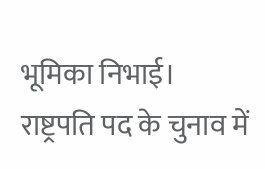भूमिका निभाई। राष्ट्रपति पद के चुनाव में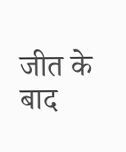जीत के बाद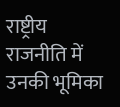राष्ट्रीय राजनीति में उनकी भूमिका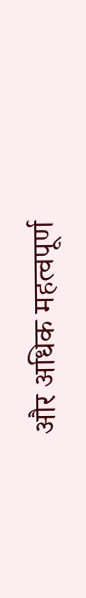और अधिक महत्वपूर्ण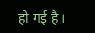हो गई है।